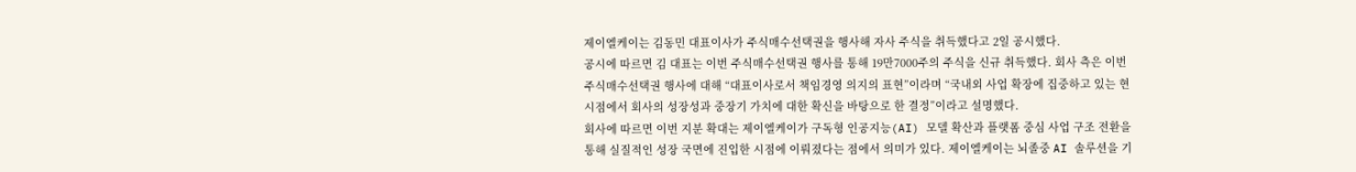제이엘케이는 김동민 대표이사가 주식매수선택권을 행사해 자사 주식을 취득했다고 2일 공시했다.
공시에 따르면 김 대표는 이번 주식매수선택권 행사를 통해 19만7000주의 주식을 신규 취득했다. 회사 측은 이번 주식매수선택권 행사에 대해 “대표이사로서 책임경영 의지의 표현”이라며 “국내외 사업 확장에 집중하고 있는 현 시점에서 회사의 성장성과 중장기 가치에 대한 확신을 바탕으로 한 결정”이라고 설명했다.
회사에 따르면 이번 지분 확대는 제이엘케이가 구독형 인공지능(AI) 모델 확산과 플랫폼 중심 사업 구조 전환을 통해 실질적인 성장 국면에 진입한 시점에 이뤄졌다는 점에서 의미가 있다. 제이엘케이는 뇌졸중 AI 솔루션을 기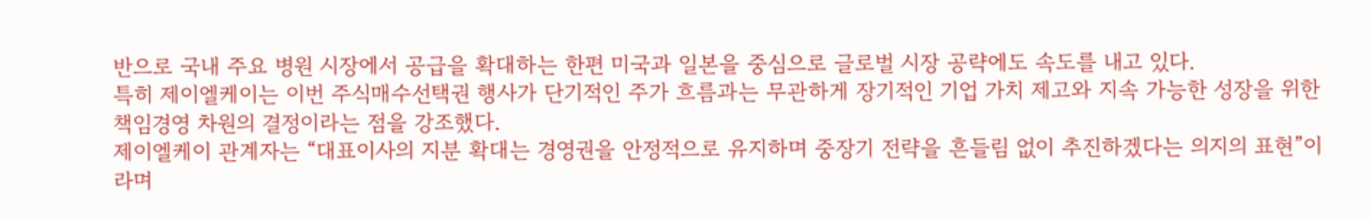반으로 국내 주요 병원 시장에서 공급을 확대하는 한편 미국과 일본을 중심으로 글로벌 시장 공략에도 속도를 내고 있다.
특히 제이엘케이는 이번 주식매수선택권 행사가 단기적인 주가 흐름과는 무관하게 장기적인 기업 가치 제고와 지속 가능한 성장을 위한 책임경영 차원의 결정이라는 점을 강조했다.
제이엘케이 관계자는 “대표이사의 지분 확대는 경영권을 안정적으로 유지하며 중장기 전략을 흔들림 없이 추진하겠다는 의지의 표현”이라며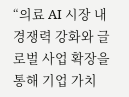“의료 AI 시장 내 경쟁력 강화와 글로벌 사업 확장을 통해 기업 가치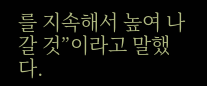를 지속해서 높여 나갈 것”이라고 말했다.